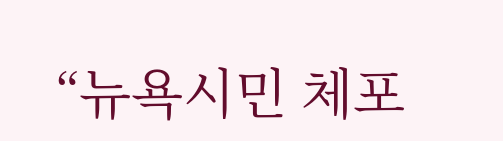“뉴욕시민 체포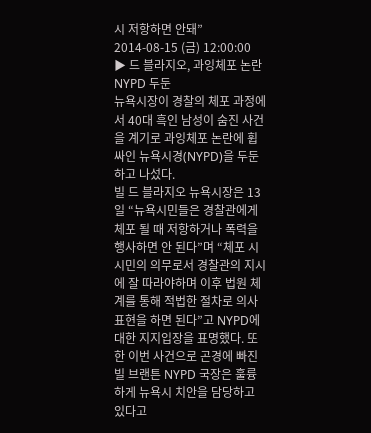시 저항하면 안돼”
2014-08-15 (금) 12:00:00
▶ 드 블라지오, 과잉체포 논란 NYPD 두둔
뉴욕시장이 경찰의 체포 과정에서 40대 흑인 남성이 숨진 사건을 계기로 과잉체포 논란에 휩싸인 뉴욕시경(NYPD)을 두둔하고 나섰다.
빌 드 블라지오 뉴욕시장은 13일 “뉴욕시민들은 경찰관에게 체포 될 때 저항하거나 폭력을 행사하면 안 된다”며 “체포 시 시민의 의무로서 경찰관의 지시에 잘 따라야하며 이후 법원 체계를 통해 적법한 절차로 의사표현을 하면 된다”고 NYPD에 대한 지지입장을 표명했다. 또한 이번 사건으로 곤경에 빠진 빌 브랜튼 NYPD 국장은 훌륭하게 뉴욕시 치안을 담당하고 있다고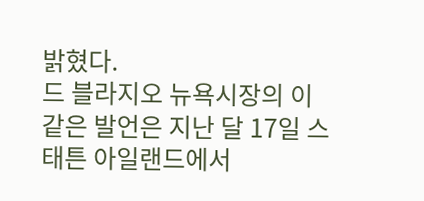밝혔다.
드 블라지오 뉴욕시장의 이 같은 발언은 지난 달 17일 스태튼 아일랜드에서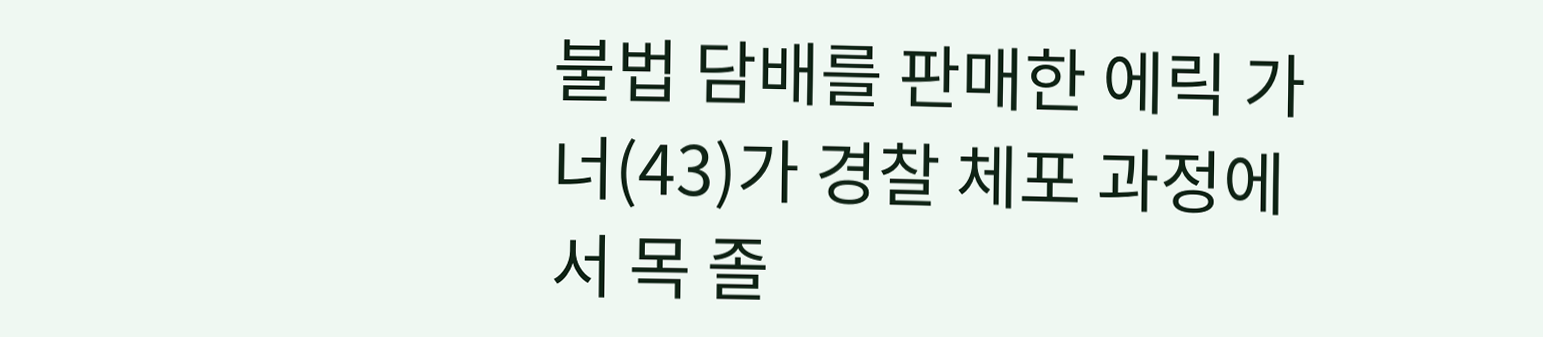불법 담배를 판매한 에릭 가너(43)가 경찰 체포 과정에서 목 졸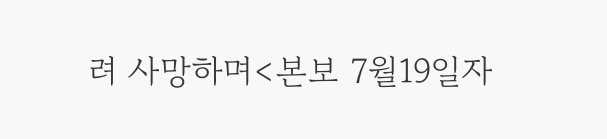려 사망하며<본보 7월19일자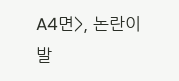A4면>, 논란이 발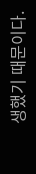생했기 때문이다.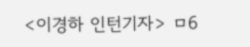<이경하 인턴기자> ㅁ6